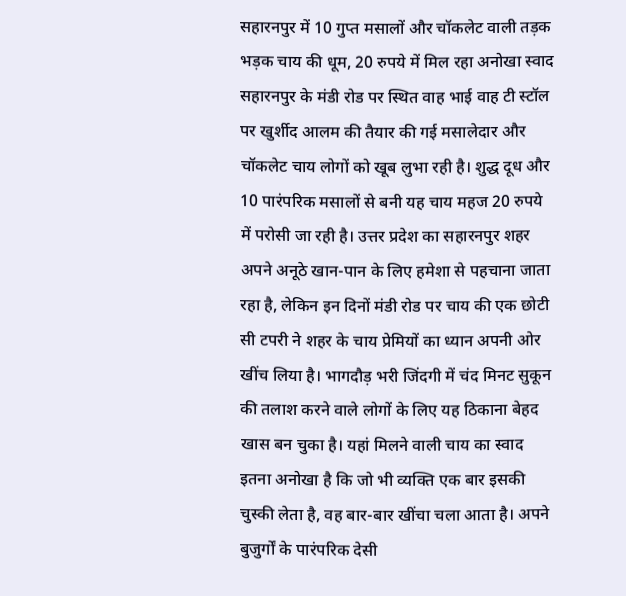सहारनपुर में 10 गुप्त मसालों और चॉकलेट वाली तड़क भड़क चाय की धूम, 20 रुपये में मिल रहा अनोखा स्वाद सहारनपुर के मंडी रोड पर स्थित वाह भाई वाह टी स्टॉल पर खुर्शीद आलम की तैयार की गई मसालेदार और चॉकलेट चाय लोगों को खूब लुभा रही है। शुद्ध दूध और 10 पारंपरिक मसालों से बनी यह चाय महज 20 रुपये में परोसी जा रही है। उत्तर प्रदेश का सहारनपुर शहर अपने अनूठे खान-पान के लिए हमेशा से पहचाना जाता रहा है, लेकिन इन दिनों मंडी रोड पर चाय की एक छोटी सी टपरी ने शहर के चाय प्रेमियों का ध्यान अपनी ओर खींच लिया है। भागदौड़ भरी जिंदगी में चंद मिनट सुकून की तलाश करने वाले लोगों के लिए यह ठिकाना बेहद खास बन चुका है। यहां मिलने वाली चाय का स्वाद इतना अनोखा है कि जो भी व्यक्ति एक बार इसकी चुस्की लेता है, वह बार-बार खींचा चला आता है। अपने बुजुर्गों के पारंपरिक देसी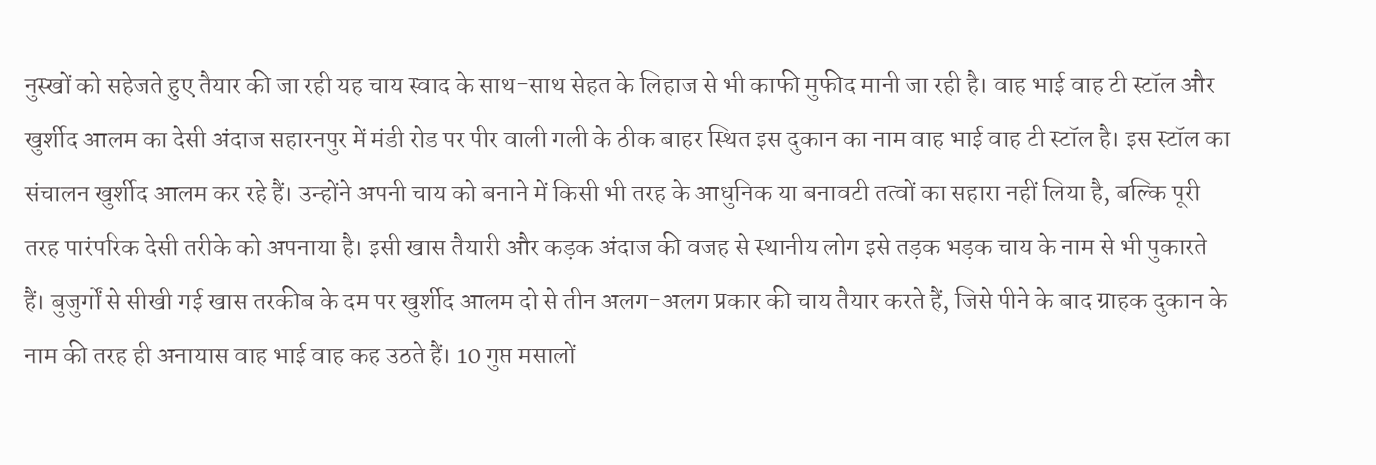नुस्खों को सहेजते हुए तैयार की जा रही यह चाय स्वाद के साथ-साथ सेहत के लिहाज से भी काफी मुफीद मानी जा रही है। वाह भाई वाह टी स्टॉल और खुर्शीद आलम का देसी अंदाज सहारनपुर में मंडी रोड पर पीर वाली गली के ठीक बाहर स्थित इस दुकान का नाम वाह भाई वाह टी स्टॉल है। इस स्टॉल का संचालन खुर्शीद आलम कर रहे हैं। उन्होंने अपनी चाय को बनाने में किसी भी तरह के आधुनिक या बनावटी तत्वों का सहारा नहीं लिया है, बल्कि पूरी तरह पारंपरिक देसी तरीके को अपनाया है। इसी खास तैयारी और कड़क अंदाज की वजह से स्थानीय लोग इसे तड़क भड़क चाय के नाम से भी पुकारते हैं। बुजुर्गों से सीखी गई खास तरकीब के दम पर खुर्शीद आलम दो से तीन अलग-अलग प्रकार की चाय तैयार करते हैं, जिसे पीने के बाद ग्राहक दुकान के नाम की तरह ही अनायास वाह भाई वाह कह उठते हैं। 10 गुप्त मसालों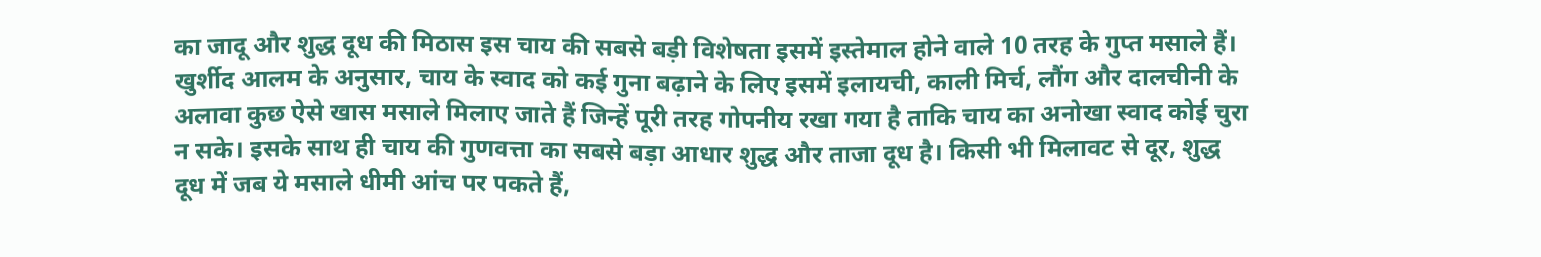का जादू और शुद्ध दूध की मिठास इस चाय की सबसे बड़ी विशेषता इसमें इस्तेमाल होने वाले 10 तरह के गुप्त मसाले हैं। खुर्शीद आलम के अनुसार, चाय के स्वाद को कई गुना बढ़ाने के लिए इसमें इलायची, काली मिर्च, लौंग और दालचीनी के अलावा कुछ ऐसे खास मसाले मिलाए जाते हैं जिन्हें पूरी तरह गोपनीय रखा गया है ताकि चाय का अनोखा स्वाद कोई चुरा न सके। इसके साथ ही चाय की गुणवत्ता का सबसे बड़ा आधार शुद्ध और ताजा दूध है। किसी भी मिलावट से दूर, शुद्ध दूध में जब ये मसाले धीमी आंच पर पकते हैं,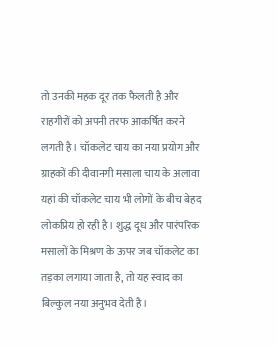तो उनकी महक दूर तक फैलती है और राहगीरों को अपनी तरफ आकर्षित करने लगती है। चॉकलेट चाय का नया प्रयोग और ग्राहकों की दीवानगी मसाला चाय के अलावा यहां की चॉकलेट चाय भी लोगों के बीच बेहद लोकप्रिय हो रही है। शुद्ध दूध और पारंपरिक मसालों के मिश्रण के ऊपर जब चॉकलेट का तड़का लगाया जाता है, तो यह स्वाद का बिल्कुल नया अनुभव देती है।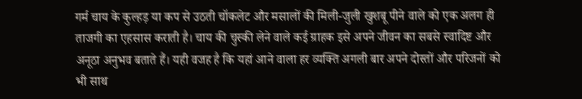गर्म चाय के कुल्हड़ या कप से उठती चॉकलेट और मसालों की मिली-जुली खुशबू पीने वाले को एक अलग ही ताजगी का एहसास कराती है। चाय की चुस्की लेने वाले कई ग्राहक इसे अपने जीवन का सबसे स्वादिष्ट और अनूठा अनुभव बताते हैं। यही वजह है कि यहां आने वाला हर व्यक्ति अगली बार अपने दोस्तों और परिजनों को भी साथ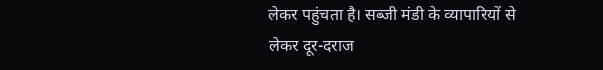लेकर पहुंचता है। सब्जी मंडी के व्यापारियों से लेकर दूर-दराज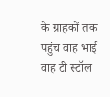के ग्राहकों तक पहुंच वाह भाई वाह टी स्टॉल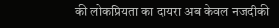की लोकप्रियता का दायरा अब केवल नजदीकी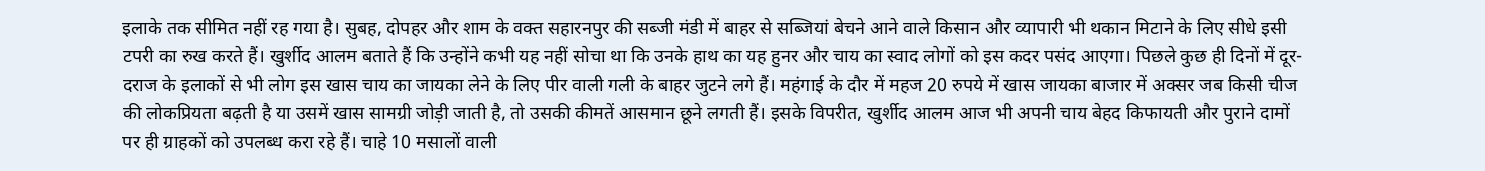इलाके तक सीमित नहीं रह गया है। सुबह, दोपहर और शाम के वक्त सहारनपुर की सब्जी मंडी में बाहर से सब्जियां बेचने आने वाले किसान और व्यापारी भी थकान मिटाने के लिए सीधे इसी टपरी का रुख करते हैं। खुर्शीद आलम बताते हैं कि उन्होंने कभी यह नहीं सोचा था कि उनके हाथ का यह हुनर और चाय का स्वाद लोगों को इस कदर पसंद आएगा। पिछले कुछ ही दिनों में दूर-दराज के इलाकों से भी लोग इस खास चाय का जायका लेने के लिए पीर वाली गली के बाहर जुटने लगे हैं। महंगाई के दौर में महज 20 रुपये में खास जायका बाजार में अक्सर जब किसी चीज की लोकप्रियता बढ़ती है या उसमें खास सामग्री जोड़ी जाती है, तो उसकी कीमतें आसमान छूने लगती हैं। इसके विपरीत, खुर्शीद आलम आज भी अपनी चाय बेहद किफायती और पुराने दामों पर ही ग्राहकों को उपलब्ध करा रहे हैं। चाहे 10 मसालों वाली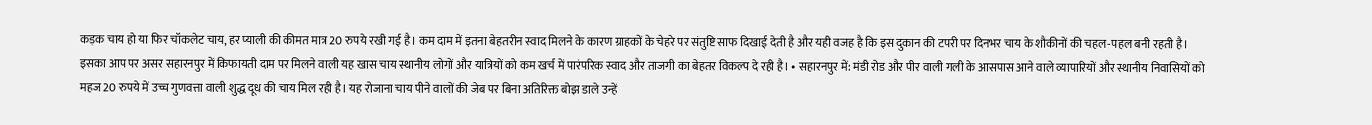कड़क चाय हो या फिर चॉकलेट चाय, हर प्याली की कीमत मात्र 20 रुपये रखी गई है। कम दाम में इतना बेहतरीन स्वाद मिलने के कारण ग्राहकों के चेहरे पर संतुष्टि साफ दिखाई देती है और यही वजह है कि इस दुकान की टपरी पर दिनभर चाय के शौकीनों की चहल-पहल बनी रहती है। इसका आप पर असर सहारनपुर में किफायती दाम पर मिलने वाली यह खास चाय स्थानीय लोगों और यात्रियों को कम खर्च में पारंपरिक स्वाद और ताजगी का बेहतर विकल्प दे रही है। • सहारनपुर में: मंडी रोड और पीर वाली गली के आसपास आने वाले व्यापारियों और स्थानीय निवासियों को महज 20 रुपये में उच्च गुणवत्ता वाली शुद्ध दूध की चाय मिल रही है। यह रोजाना चाय पीने वालों की जेब पर बिना अतिरिक्त बोझ डाले उन्हें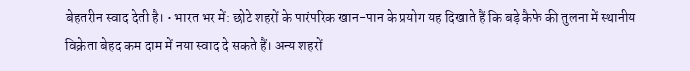बेहतरीन स्वाद देती है। • भारत भर में: छोटे शहरों के पारंपरिक खान-पान के प्रयोग यह दिखाते हैं कि बड़े कैफे की तुलना में स्थानीय विक्रेता बेहद कम दाम में नया स्वाद दे सकते हैं। अन्य शहरों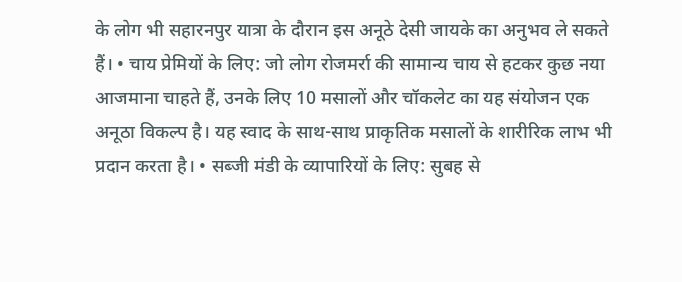के लोग भी सहारनपुर यात्रा के दौरान इस अनूठे देसी जायके का अनुभव ले सकते हैं। • चाय प्रेमियों के लिए: जो लोग रोजमर्रा की सामान्य चाय से हटकर कुछ नया आजमाना चाहते हैं, उनके लिए 10 मसालों और चॉकलेट का यह संयोजन एक अनूठा विकल्प है। यह स्वाद के साथ-साथ प्राकृतिक मसालों के शारीरिक लाभ भी प्रदान करता है। • सब्जी मंडी के व्यापारियों के लिए: सुबह से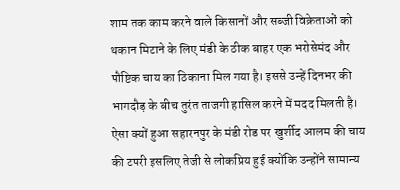शाम तक काम करने वाले किसानों और सब्जी विक्रेताओं को थकान मिटाने के लिए मंडी के ठीक बाहर एक भरोसेमंद और पौष्टिक चाय का ठिकाना मिल गया है। इससे उन्हें दिनभर की भागदौड़ के बीच तुरंत ताजगी हासिल करने में मदद मिलती है। ऐसा क्यों हुआ सहारनपुर के मंडी रोड पर खुर्शीद आलम की चाय की टपरी इसलिए तेजी से लोकप्रिय हुई क्योंकि उन्होंने सामान्य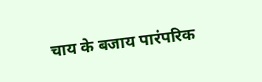चाय के बजाय पारंपरिक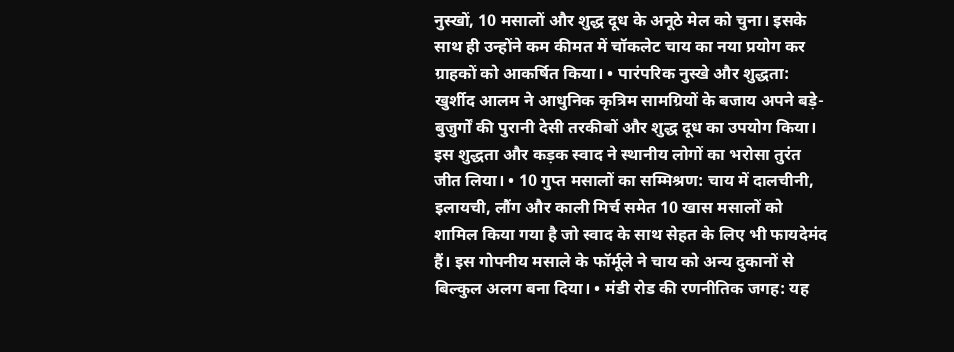नुस्खों, 10 मसालों और शुद्ध दूध के अनूठे मेल को चुना। इसके साथ ही उन्होंने कम कीमत में चॉकलेट चाय का नया प्रयोग कर ग्राहकों को आकर्षित किया। • पारंपरिक नुस्खे और शुद्धता: खुर्शीद आलम ने आधुनिक कृत्रिम सामग्रियों के बजाय अपने बड़े-बुजुर्गों की पुरानी देसी तरकीबों और शुद्ध दूध का उपयोग किया। इस शुद्धता और कड़क स्वाद ने स्थानीय लोगों का भरोसा तुरंत जीत लिया। • 10 गुप्त मसालों का सम्मिश्रण: चाय में दालचीनी, इलायची, लौंग और काली मिर्च समेत 10 खास मसालों को शामिल किया गया है जो स्वाद के साथ सेहत के लिए भी फायदेमंद हैं। इस गोपनीय मसाले के फॉर्मूले ने चाय को अन्य दुकानों से बिल्कुल अलग बना दिया। • मंडी रोड की रणनीतिक जगह: यह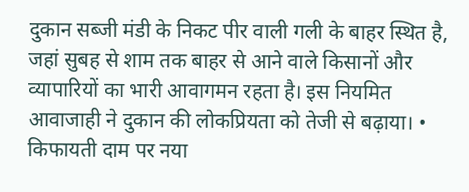दुकान सब्जी मंडी के निकट पीर वाली गली के बाहर स्थित है, जहां सुबह से शाम तक बाहर से आने वाले किसानों और व्यापारियों का भारी आवागमन रहता है। इस नियमित आवाजाही ने दुकान की लोकप्रियता को तेजी से बढ़ाया। • किफायती दाम पर नया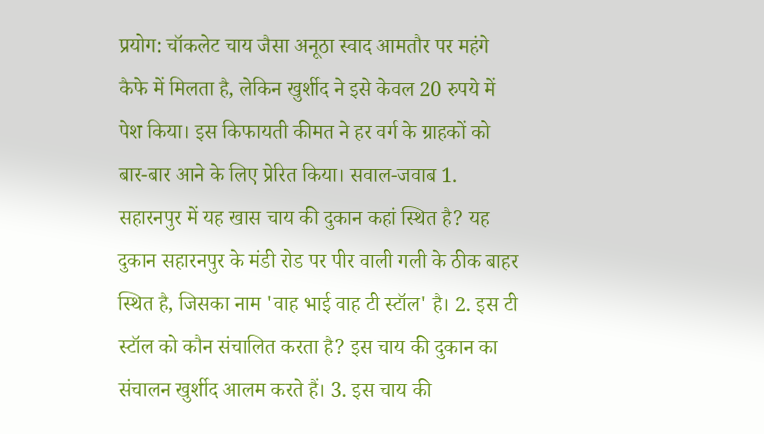प्रयोग: चॉकलेट चाय जैसा अनूठा स्वाद आमतौर पर महंगे कैफे में मिलता है, लेकिन खुर्शीद ने इसे केवल 20 रुपये में पेश किया। इस किफायती कीमत ने हर वर्ग के ग्राहकों को बार-बार आने के लिए प्रेरित किया। सवाल-जवाब 1. सहारनपुर में यह खास चाय की दुकान कहां स्थित है? यह दुकान सहारनपुर के मंडी रोड पर पीर वाली गली के ठीक बाहर स्थित है, जिसका नाम 'वाह भाई वाह टी स्टॉल' है। 2. इस टी स्टॉल को कौन संचालित करता है? इस चाय की दुकान का संचालन खुर्शीद आलम करते हैं। 3. इस चाय की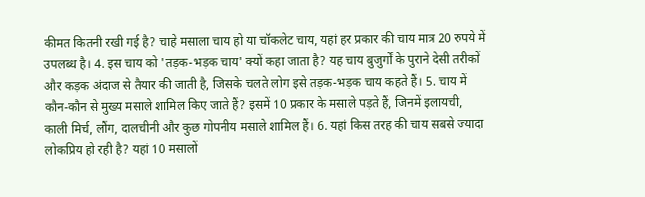कीमत कितनी रखी गई है? चाहे मसाला चाय हो या चॉकलेट चाय, यहां हर प्रकार की चाय मात्र 20 रुपये में उपलब्ध है। 4. इस चाय को 'तड़क-भड़क चाय' क्यों कहा जाता है? यह चाय बुजुर्गों के पुराने देसी तरीकों और कड़क अंदाज से तैयार की जाती है, जिसके चलते लोग इसे तड़क-भड़क चाय कहते हैं। 5. चाय में कौन-कौन से मुख्य मसाले शामिल किए जाते हैं? इसमें 10 प्रकार के मसाले पड़ते हैं, जिनमें इलायची, काली मिर्च, लौंग, दालचीनी और कुछ गोपनीय मसाले शामिल हैं। 6. यहां किस तरह की चाय सबसे ज्यादा लोकप्रिय हो रही है? यहां 10 मसालों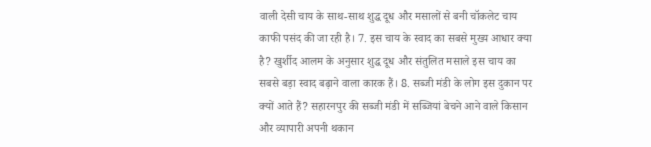वाली देसी चाय के साथ-साथ शुद्ध दूध और मसालों से बनी चॉकलेट चाय काफी पसंद की जा रही है। 7. इस चाय के स्वाद का सबसे मुख्य आधार क्या है? खुर्शीद आलम के अनुसार शुद्ध दूध और संतुलित मसाले इस चाय का सबसे बड़ा स्वाद बढ़ाने वाला कारक हैं। 8. सब्जी मंडी के लोग इस दुकान पर क्यों आते हैं? सहारनपुर की सब्जी मंडी में सब्जियां बेचने आने वाले किसान और व्यापारी अपनी थकान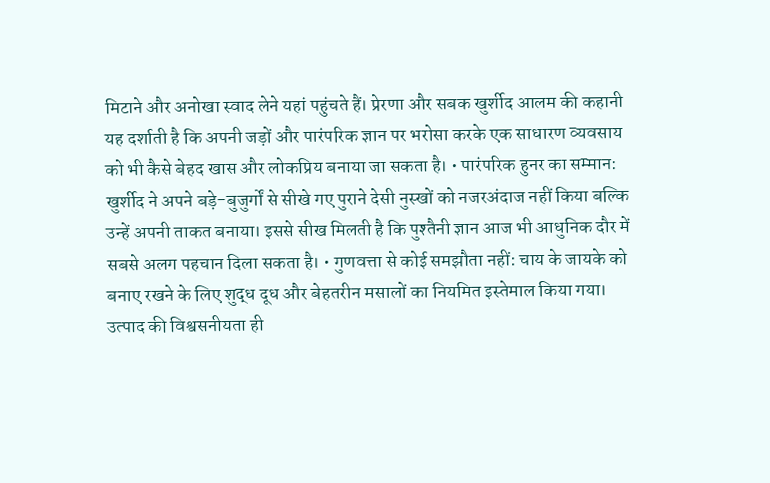मिटाने और अनोखा स्वाद लेने यहां पहुंचते हैं। प्रेरणा और सबक खुर्शीद आलम की कहानी यह दर्शाती है कि अपनी जड़ों और पारंपरिक ज्ञान पर भरोसा करके एक साधारण व्यवसाय को भी कैसे बेहद खास और लोकप्रिय बनाया जा सकता है। • पारंपरिक हुनर का सम्मान: खुर्शीद ने अपने बड़े-बुजुर्गों से सीखे गए पुराने देसी नुस्खों को नजरअंदाज नहीं किया बल्कि उन्हें अपनी ताकत बनाया। इससे सीख मिलती है कि पुश्तैनी ज्ञान आज भी आधुनिक दौर में सबसे अलग पहचान दिला सकता है। • गुणवत्ता से कोई समझौता नहीं: चाय के जायके को बनाए रखने के लिए शुद्ध दूध और बेहतरीन मसालों का नियमित इस्तेमाल किया गया। उत्पाद की विश्वसनीयता ही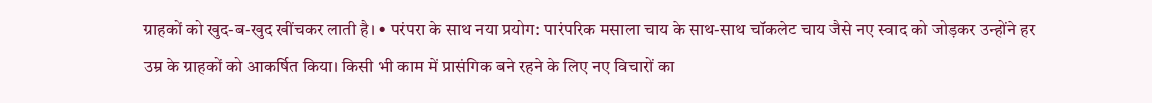ग्राहकों को खुद-ब-खुद खींचकर लाती है। • परंपरा के साथ नया प्रयोग: पारंपरिक मसाला चाय के साथ-साथ चॉकलेट चाय जैसे नए स्वाद को जोड़कर उन्होंने हर उम्र के ग्राहकों को आकर्षित किया। किसी भी काम में प्रासंगिक बने रहने के लिए नए विचारों का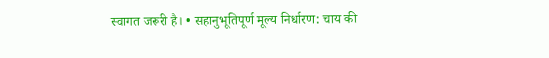स्वागत जरूरी है। • सहानुभूतिपूर्ण मूल्य निर्धारण: चाय की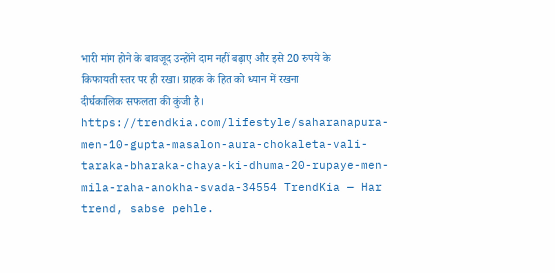भारी मांग होने के बावजूद उन्होंने दाम नहीं बढ़ाए और इसे 20 रुपये के किफायती स्तर पर ही रखा। ग्राहक के हित को ध्यान में रखना दीर्घकालिक सफलता की कुंजी है। https://trendkia.com/lifestyle/saharanapura-men-10-gupta-masalon-aura-chokaleta-vali-taraka-bharaka-chaya-ki-dhuma-20-rupaye-men-mila-raha-anokha-svada-34554 TrendKia — Har trend, sabse pehle.